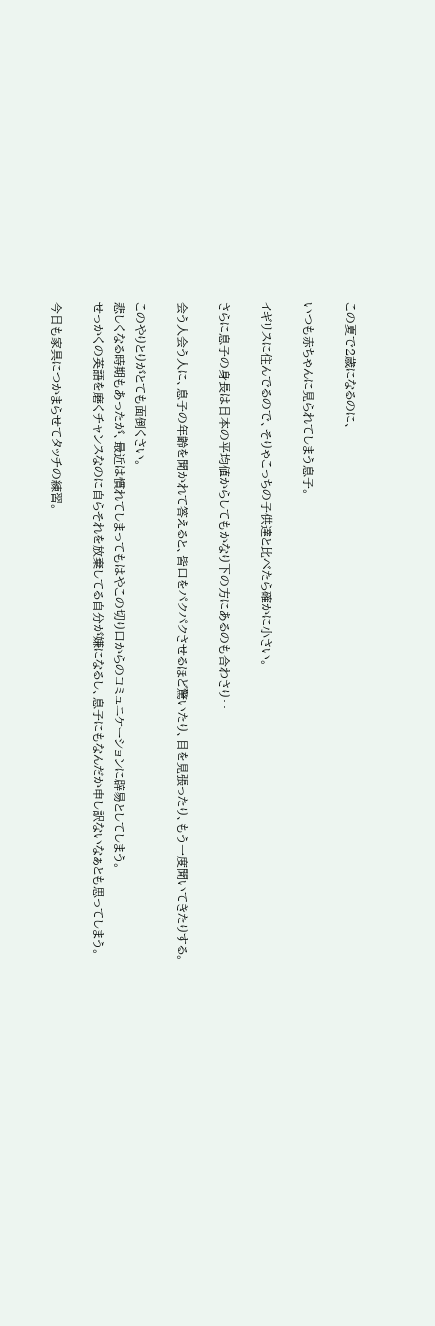この夏で2歳になるのに、

いつも赤ちゃんに見られてしまう息子。

イギリスに住んでるので、そりゃこっちの子供達と比べたら確かに小さい。

さらに息子の身長は日本の平均値からしてもかなり下の方にあるのも合わさり‥

会う人会う人に、息子の年齢を聞かれて答えると、皆口をパクパクさせるほど驚いたり、目を見張ったり、もう一度聞いてきたりする。

このやりとりがとても面倒くさい。
悲しくなる時期もあったが、最近は慣れてしまってもはやこの切り口からのコミュニケーションに辟易としてしまう。
せっかくの英語を磨くチャンスなのに自らそれを放棄してる自分が嫌になるし、息子にもなんだか申し訳ないなぁとも思ってしまう。

今日も家具につかまらせてタッチの練習。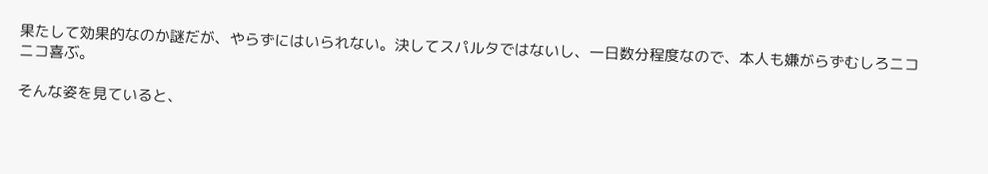果たして効果的なのか謎だが、やらずにはいられない。決してスパルタではないし、一日数分程度なので、本人も嫌がらずむしろニコニコ喜ぶ。

そんな姿を見ていると、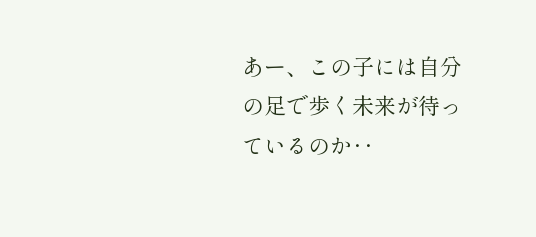あー、この子には自分の足で歩く未来が待っているのか‥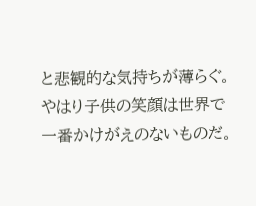と悲観的な気持ちが薄らぐ。やはり子供の笑顔は世界で一番かけがえのないものだ。